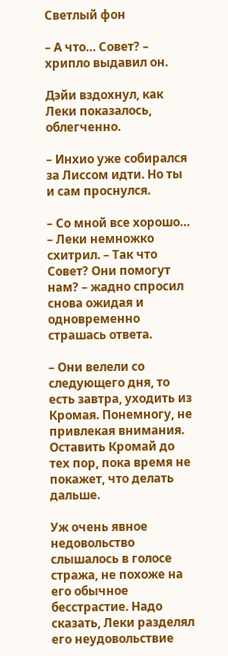Светлый фон

– А что… Совет? – хрипло выдавил он.

Дэйи вздохнул, как Леки показалось, облегченно.

– Инхио уже собирался за Лиссом идти. Но ты и сам проснулся.

– Со мной все хорошо… – Леки немножко схитрил. – Так что Совет? Они помогут нам? – жадно спросил снова ожидая и одновременно страшась ответа.

– Они велели со следующего дня, то есть завтра, уходить из Кромая. Понемногу, не привлекая внимания. Оставить Кромай до тех пор, пока время не покажет, что делать дальше.

Уж очень явное недовольство слышалось в голосе стража, не похоже на его обычное бесстрастие. Надо сказать, Леки разделял его неудовольствие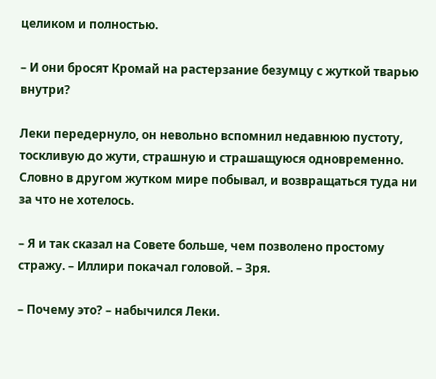целиком и полностью.

– И они бросят Кромай на растерзание безумцу с жуткой тварью внутри?

Леки передернуло, он невольно вспомнил недавнюю пустоту, тоскливую до жути, страшную и страшащуюся одновременно. Словно в другом жутком мире побывал, и возвращаться туда ни за что не хотелось.

– Я и так сказал на Совете больше, чем позволено простому стражу. – Иллири покачал головой. – Зря.

– Почему это? – набычился Леки.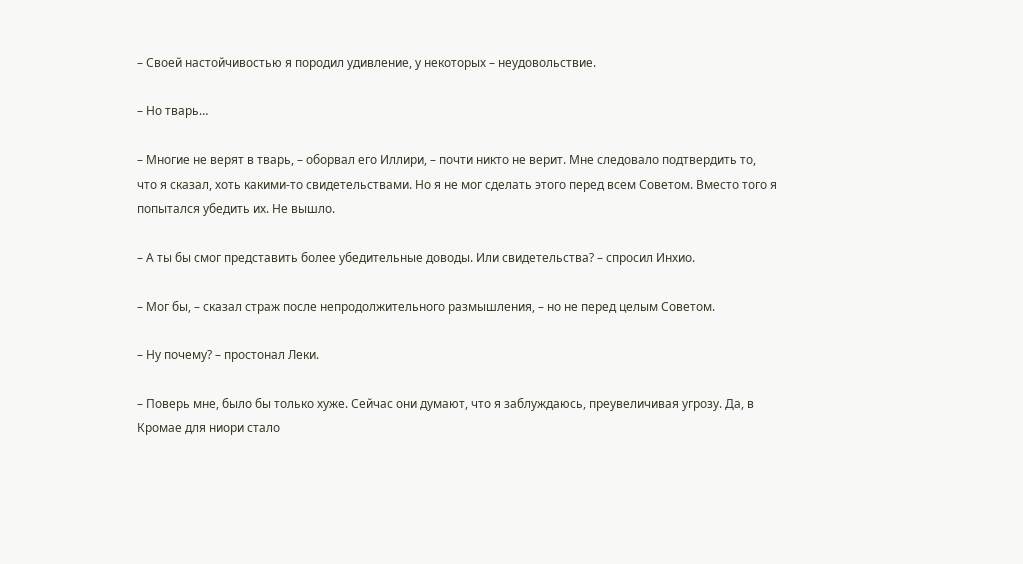– Своей настойчивостью я породил удивление, у некоторых – неудовольствие.

– Но тварь…

– Многие не верят в тварь, – оборвал его Иллири, – почти никто не верит. Мне следовало подтвердить то, что я сказал, хоть какими-то свидетельствами. Но я не мог сделать этого перед всем Советом. Вместо того я попытался убедить их. Не вышло.

– А ты бы смог представить более убедительные доводы. Или свидетельства? – спросил Инхио.

– Мог бы, – сказал страж после непродолжительного размышления, – но не перед целым Советом.

– Ну почему? – простонал Леки.

– Поверь мне, было бы только хуже. Сейчас они думают, что я заблуждаюсь, преувеличивая угрозу. Да, в Кромае для ниори стало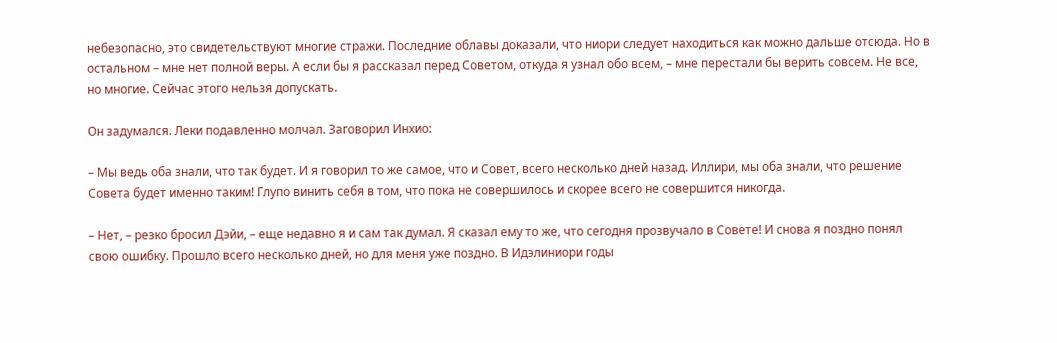небезопасно, это свидетельствуют многие стражи. Последние облавы доказали, что ниори следует находиться как можно дальше отсюда. Но в остальном – мне нет полной веры. А если бы я рассказал перед Советом, откуда я узнал обо всем, – мне перестали бы верить совсем. Не все, но многие. Сейчас этого нельзя допускать.

Он задумался. Леки подавленно молчал. Заговорил Инхио:

– Мы ведь оба знали, что так будет. И я говорил то же самое, что и Совет, всего несколько дней назад. Иллири, мы оба знали, что решение Совета будет именно таким! Глупо винить себя в том, что пока не совершилось и скорее всего не совершится никогда.

– Нет, – резко бросил Дэйи, – еще недавно я и сам так думал. Я сказал ему то же, что сегодня прозвучало в Совете! И снова я поздно понял свою ошибку. Прошло всего несколько дней, но для меня уже поздно. В Идэлиниори годы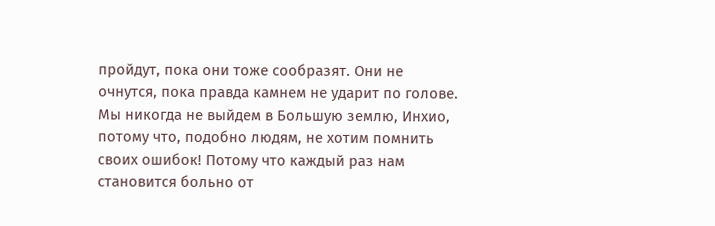пройдут, пока они тоже сообразят. Они не очнутся, пока правда камнем не ударит по голове. Мы никогда не выйдем в Большую землю, Инхио, потому что, подобно людям, не хотим помнить своих ошибок! Потому что каждый раз нам становится больно от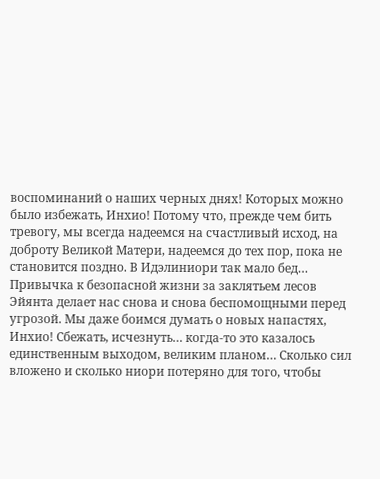воспоминаний о наших черных днях! Которых можно было избежать, Инхио! Потому что, прежде чем бить тревогу, мы всегда надеемся на счастливый исход, на доброту Великой Матери, надеемся до тех пор, пока не становится поздно. В Идэлиниори так мало бед… Привычка к безопасной жизни за заклятьем лесов Эйянта делает нас снова и снова беспомощными перед угрозой. Мы даже боимся думать о новых напастях, Инхио! Сбежать, исчезнуть… когда-то это казалось единственным выходом, великим планом… Сколько сил вложено и сколько ниори потеряно для того, чтобы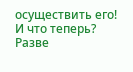осуществить его! И что теперь? Разве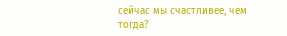сейчас мы счастливее, чем тогда?